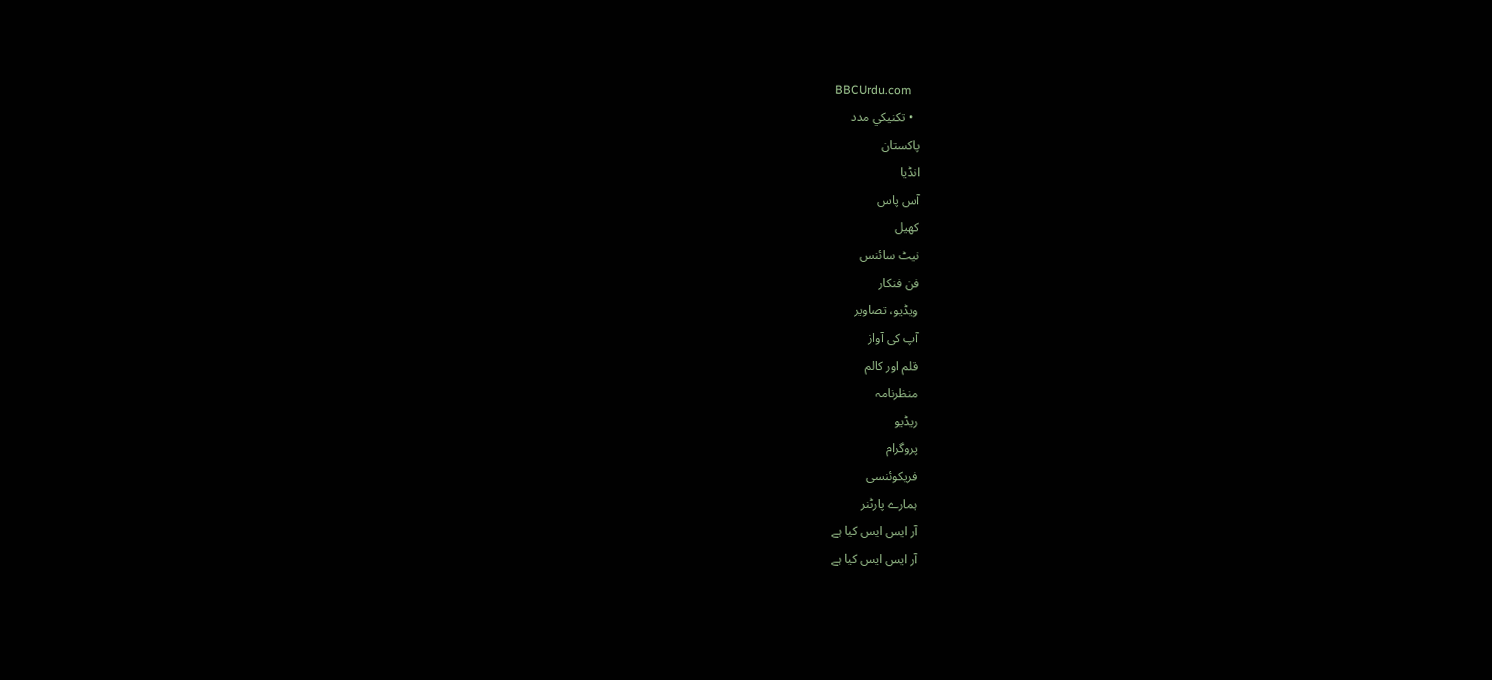BBCUrdu.com
  • تکنيکي مدد
پاکستان
انڈیا
آس پاس
کھیل
نیٹ سائنس
فن فنکار
ویڈیو، تصاویر
آپ کی آواز
قلم اور کالم
منظرنامہ
ریڈیو
پروگرام
فریکوئنسی
ہمارے پارٹنر
آر ایس ایس کیا ہے
آر ایس ایس کیا ہے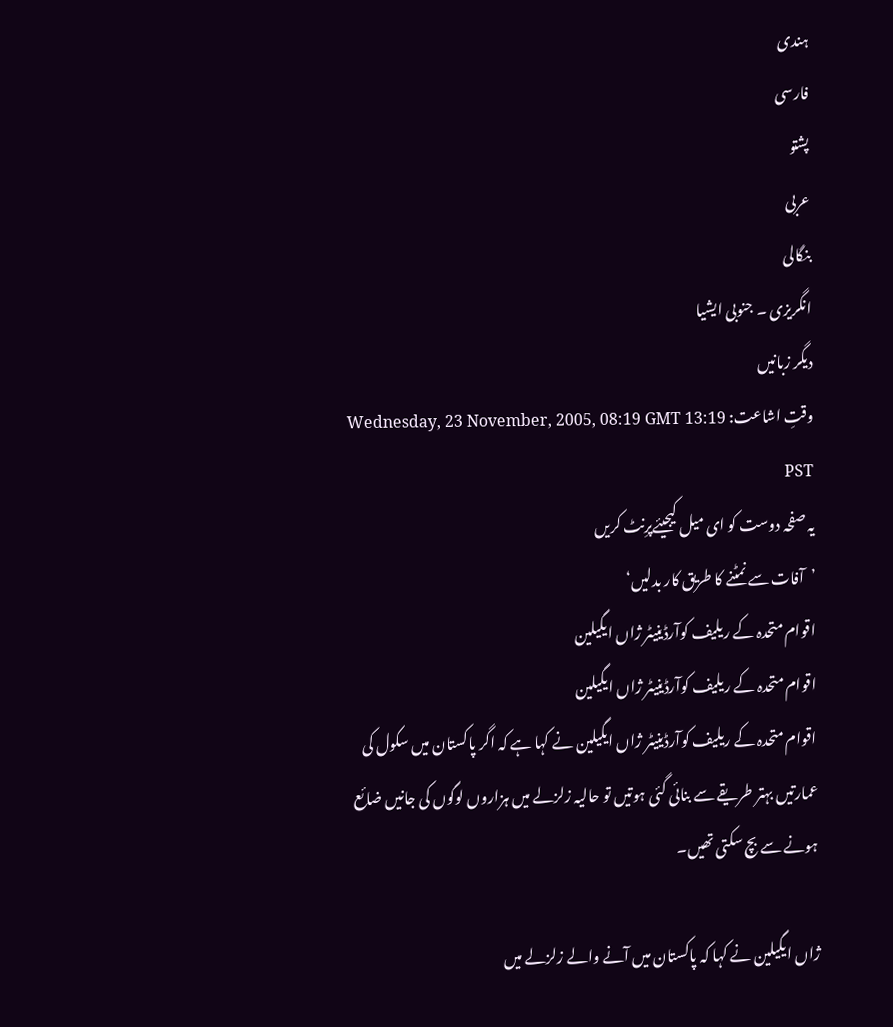ہندی
فارسی
پشتو
عربی
بنگالی
انگریزی ۔ جنوبی ایشیا
دیگر زبانیں
وقتِ اشاعت: Wednesday, 23 November, 2005, 08:19 GMT 13:19 PST
یہ صفحہ دوست کو ای میل کیجیئےپرِنٹ کریں
’آفات سے نمٹنے کا طریق کار بدلیں‘
اقوام متحدہ کے ریلیف کوآرڈینیٹر ژاں ایگیلین
اقوام متحدہ کے ریلیف کوآرڈینیٹر ژاں ایگیلین
اقوام متحدہ کے ریلیف کوآرڈینیٹر ژاں ایگیلین نے کہا ہے کہ اگر پاکستان میں سکول کی عمارتیں بہتر طریقے سے بنائی گئی ہوتیں تو حالیہ زلزلے میں ہزاروں لوگوں کی جانیں ضائع ہونے سے بچ سکتی تھیں۔

ژاں ایگیلین نے کہا کہ پاکستان میں آنے والے زلزلے میں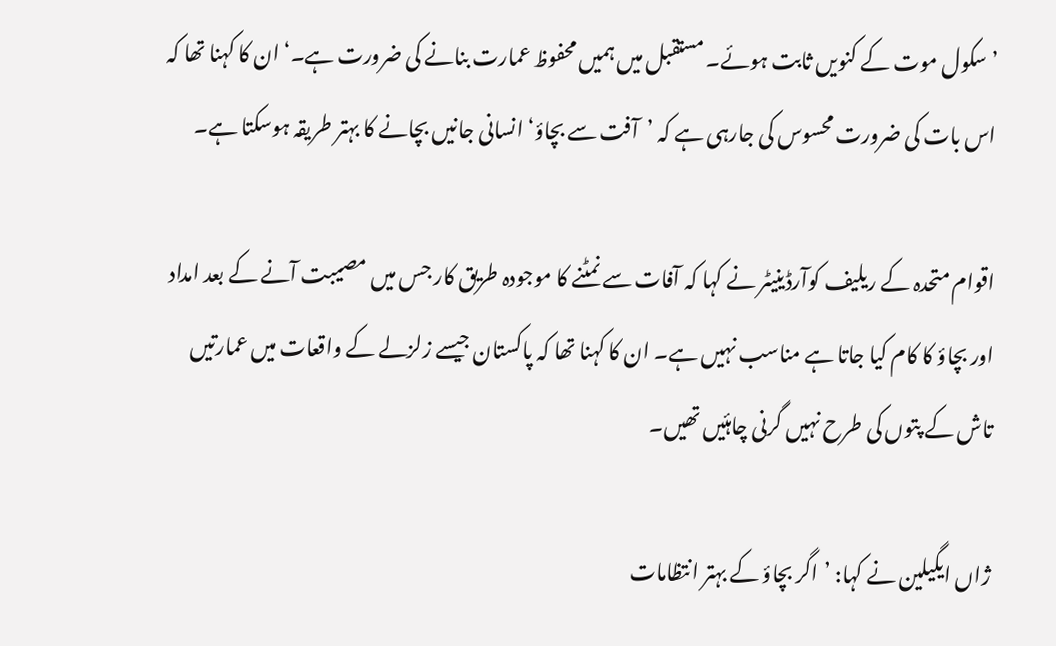’سکول موت کے کنویں ثابت ہوئے۔ مستقبل میں ہمیں محفوظ عمارت بنانے کی ضرورت ہے۔‘ ان کا کہنا تھا کہ اس بات کی ضرورت محسوس کی جارہی ہے کہ ’آفت سے بچاؤ‘ انسانی جانیں بچانے کا بہتر طریقہ ہوسکتا ہے۔

اقوام متحدہ کے ریلیف کوآرڈینیٹر نے کہا کہ آفات سے نمٹنے کا موجودہ طریق کار جس میں مصیبت آنے کے بعد امداد اور بچاؤ کا کام کیا جاتا ہے مناسب نہیں ہے۔ ان کا کہنا تھا کہ پاکستان جیسے زلزلے کے واقعات میں عمارتیں تاش کے پتوں کی طرح نہیں گرنی چاہئیں تھیں۔

ژاں ایگیلین نے کہا: ’اگر بچاؤ کے بہتر انتظامات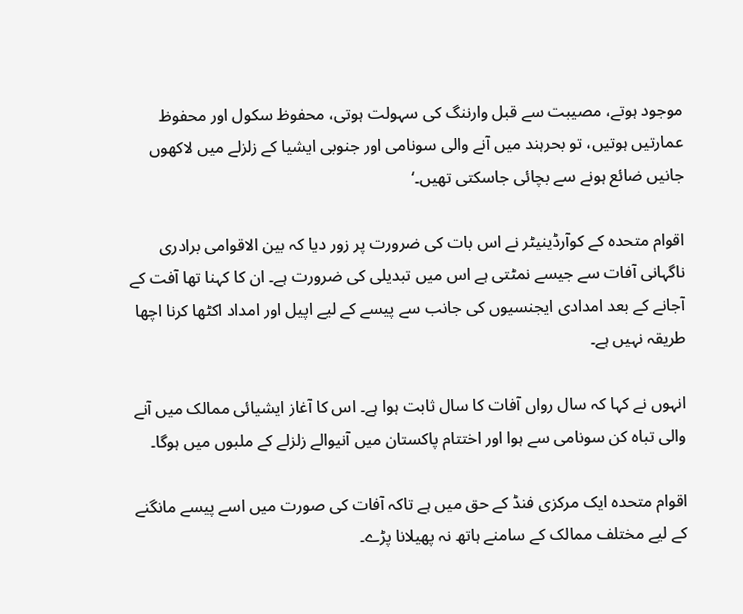موجود ہوتے، مصیبت سے قبل وارننگ کی سہولت ہوتی، محفوظ سکول اور محفوظ عمارتیں ہوتیں، تو بحرہند میں آنے والی سونامی اور جنوبی ایشیا کے زلزلے میں لاکھوں جانیں ضائع ہونے سے بچائی جاسکتی تھیں۔‘

اقوام متحدہ کے کوآرڈینیٹر نے اس بات کی ضرورت پر زور دیا کہ بین الاقوامی برادری ناگہانی آفات سے جیسے نمٹتی ہے اس میں تبدیلی کی ضرورت ہے۔ ان کا کہنا تھا آفت کے آجانے کے بعد امدادی ایجنسیوں کی جانب سے پیسے کے لیے اپیل اور امداد اکٹھا کرنا اچھا طریقہ نہیں ہے۔

انہوں نے کہا کہ سال رواں آفات کا سال ثابت ہوا ہے۔ اس کا آغاز ایشیائی ممالک میں آنے والی تباہ کن سونامی سے ہوا اور اختتام پاکستان میں آنیوالے زلزلے کے ملبوں میں ہوگا۔

اقوام متحدہ ایک مرکزی فنڈ کے حق میں ہے تاکہ آفات کی صورت میں اسے پیسے مانگنے کے لیے مختلف ممالک کے سامنے ہاتھ نہ پھیلانا پڑے۔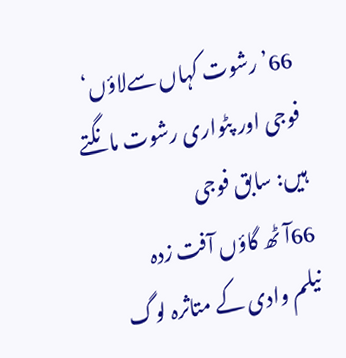66’رشوت کہاں سےلاؤں‘
فوجی اور پٹواری رشوت مانگتے ہیں: سابق فوجی
66آٹھ گاؤں آفت زدہ
نیلم وادی کے متاثرہ لوگ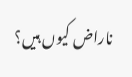ناراض کیوں ہیں؟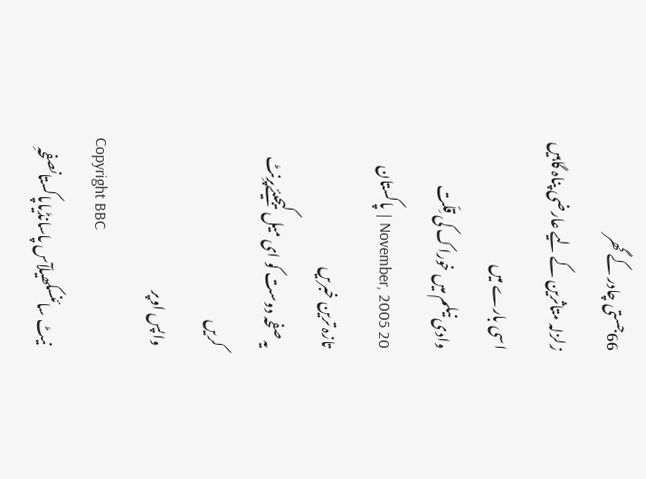66جستی چادر کے گھر
زلزلہ متاثرین کے لیے عارضی پناہ گاہیں
اسی بارے میں
وادی نیلم میں خوراک کی قِلّت
20 November, 2005 | پاکستان
تازہ ترین خبریں
یہ صفحہ دوست کو ای میل کیجیئےپرِنٹ کریں
واپس اوپر
Copyright BBC
نیٹ سائنسکھیلآس پاسانڈیاپاکستانصفحہِ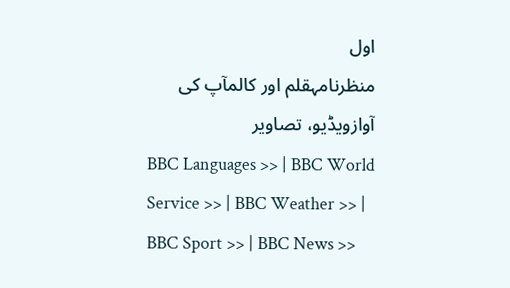اول
منظرنامہقلم اور کالمآپ کی آوازویڈیو، تصاویر
BBC Languages >> | BBC World Service >> | BBC Weather >> | BBC Sport >> | BBC News >>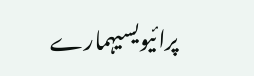پرائیویسیہمارے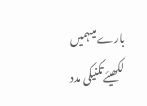بارے میںہمیں لکھیئےتکنیکی مدد